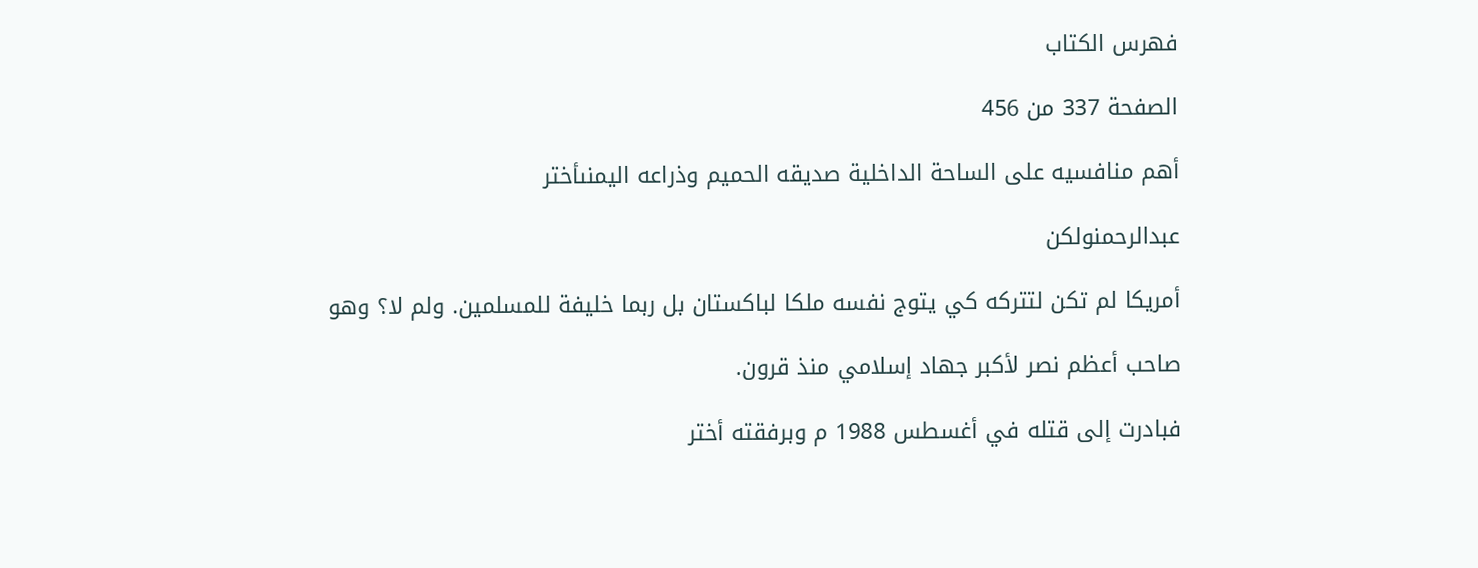فهرس الكتاب

الصفحة 337 من 456

أهم منافسيه على الساحة الداخلية صديقه الحميم وذراعه اليمنىأختر

عبدالرحمنولكن

أمريكا لم تكن لتتركه كي يتوج نفسه ملكا لباكستان بل ربما خليفة للمسلمين. ولم لا؟ وهو

صاحب أعظم نصر لأكبر جهاد إسلامي منذ قرون.

فبادرت إلى قتله في أغسطس 1988 م وبرفقته أختر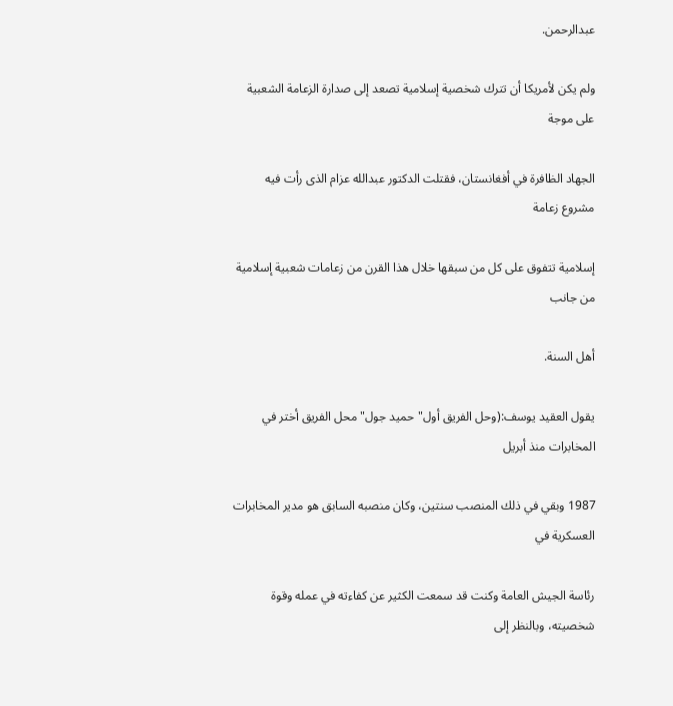عبدالرحمن.

ولم يكن لأمريكا أن تترك شخصية إسلامية تصعد إلى صدارة الزعامة الشعبية على موجة

الجهاد الظافرة في أفغانستان، فقتلت الدكتور عبدالله عزام الذى رأت فيه مشروع زعامة

إسلامية تتفوق على كل من سبقها خلال هذا القرن من زعامات شعبية إسلامية من جانب

أهل السنة.

يقول العقيد يوسف:(وحل الفريق أول"حميد جول"محل الفريق أختر في المخابرات منذ أبريل

1987 وبقي في ذلك المنصب سنتين، وكان منصبه السابق هو مدير المخابرات العسكرية في

رئاسة الجيش العامة وكنت قد سمعت الكثير عن كفاءته في عمله وقوة شخصيته، وبالنظر إلى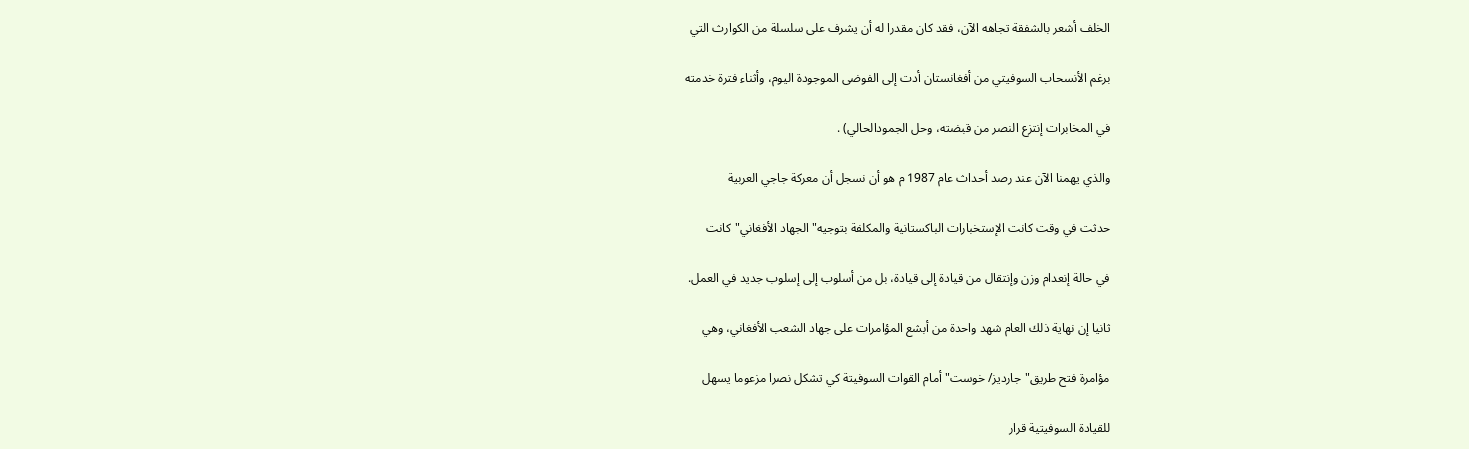الخلف أشعر بالشفقة تجاهه الآن، فقد كان مقدرا له أن يشرف على سلسلة من الكوارث التي

برغم الأنسحاب السوفيتي من أفغانستان أدت إلى الفوضى الموجودة اليوم، وأثناء فترة خدمته

في المخابرات إنتزع النصر من قبضته، وحل الجمودالحالي) .

والذي يهمنا الآن عند رصد أحداث عام 1987 م هو أن نسجل أن معركة جاجي العربية

حدثت في وقت كانت الإستخبارات الباكستانية والمكلفة بتوجيه"الجهاد الأفغاني"كانت

في حالة إنعدام وزن وإنتقال من قيادة إلى قيادة، بل من أسلوب إلى إسلوب جديد في العمل.

ثانيا إن نهاية ذلك العام شهد واحدة من أبشع المؤامرات على جهاد الشعب الأفغاني، وهي

مؤامرة فتح طريق"جارديز/ خوست"أمام القوات السوفيتة كي تشكل نصرا مزعوما يسهل

للقيادة السوفيتية قرار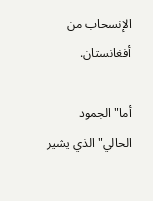الإنسحاب من أفغانستان.

أما"الجمود الحالي"الذي يشير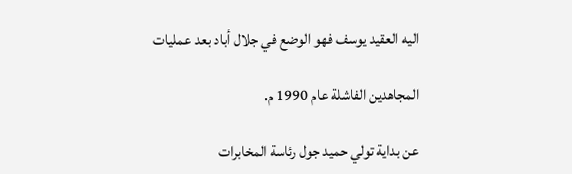اليه العقيد يوسف فهو الوضع في جلال أباد بعد عمليات

المجاهدين الفاشلة عام 1990 م.

عن بداية تولي حميد جول رئاسة المخابرات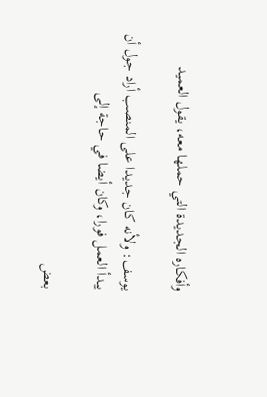وأفكاره الجديدة التي حملها معه، يقول العميد

يوسف: ولأنه كان جديدا على المنصب أراد جول أن يبدأ العمل فورا، وكان أيضا في حاجة إلى

بعض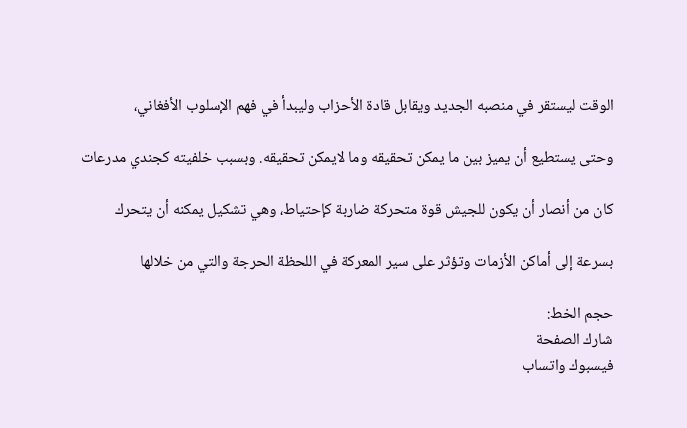الوقت ليستقر في منصبه الجديد ويقابل قادة الأحزاب وليبدأ في فهم الإسلوب الأفغاني،

وحتى يستطيع أن يميز بين ما يمكن تحقيقه وما لايمكن تحقيقه. وبسبب خلفيته كجندي مدرعات

كان من أنصار أن يكون للجيش قوة متحركة ضاربة كإحتياط، وهي تشكيل يمكنه أن يتحرك

بسرعة إلى أماكن الأزمات وتؤثر على سير المعركة في اللحظة الحرجة والتي من خلالها

حجم الخط:
شارك الصفحة
فيسبوك واتساب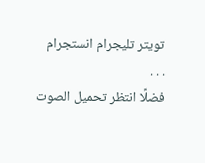تويتر تليجرام انستجرام
. . .
فضلًا انتظر تحميل الصوت